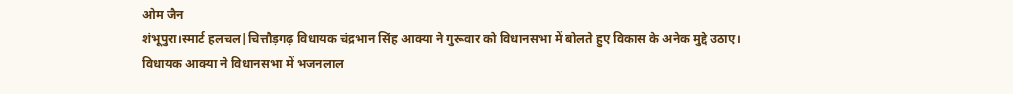ओम जैन
शंभूपुरा।स्मार्ट हलचल|चित्तौड़गढ़ विधायक चंद्रभान सिंह आक्या ने गुरूवार को विधानसभा में बोलते हुए विकास के अनेक मुद्दे उठाए।
विधायक आक्या ने विधानसभा में भजनलाल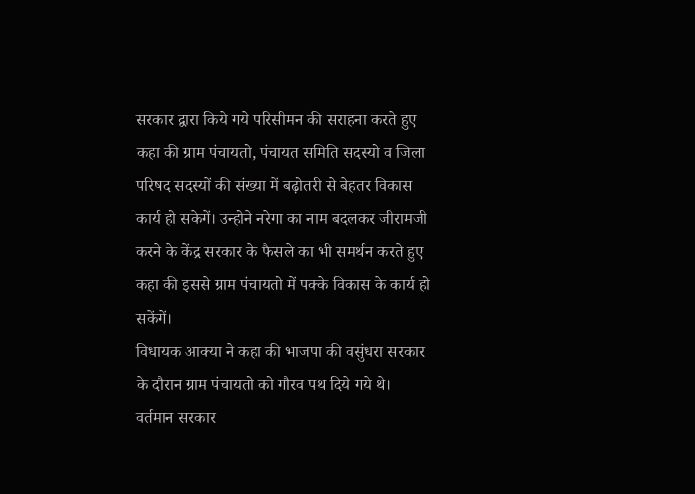सरकार द्वारा किये गये परिसीमन की सराहना करते हुए कहा की ग्राम पंचायतो, पंचायत समिति सदस्यो व जिला परिषद सदस्यों की संख्या में बढ़ोतरी से बेहतर विकास कार्य हो सकेगें। उन्होने नरेगा का नाम बदलकर जीरामजी करने के केंद्र सरकार के फैसले का भी समर्थन करते हुए कहा की इससे ग्राम पंचायतो में पक्के विकास के कार्य हो सकेंगें।
विधायक आक्या ने कहा की भाजपा की वसुंधरा सरकार के दौरान ग्राम पंचायतो को गौरव पथ दिये गये थे। वर्तमान सरकार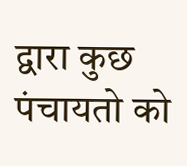द्वारा कुछ पंचायतो को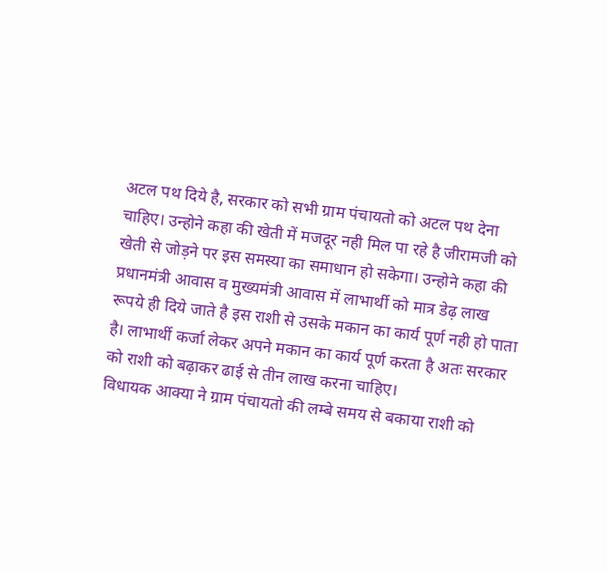अटल पथ दिये है, सरकार को सभी ग्राम पंचायतो को अटल पथ देना चाहिए। उन्होने कहा की खेती में मजदूर नही मिल पा रहे है जीरामजी को खेती से जोड़ने पर इस समस्या का समाधान हो सकेगा। उन्होने कहा की प्रधानमंत्री आवास व मुख्यमंत्री आवास में लाभार्थी को मात्र डेढ़ लाख रूपये ही दिये जाते है इस राशी से उसके मकान का कार्य पूर्ण नही हो पाता है। लाभार्थी कर्जा लेकर अपने मकान का कार्य पूर्ण करता है अतः सरकार को राशी को बढ़ाकर ढाई से तीन लाख करना चाहिए।
विधायक आक्या ने ग्राम पंचायतो की लम्बे समय से बकाया राशी को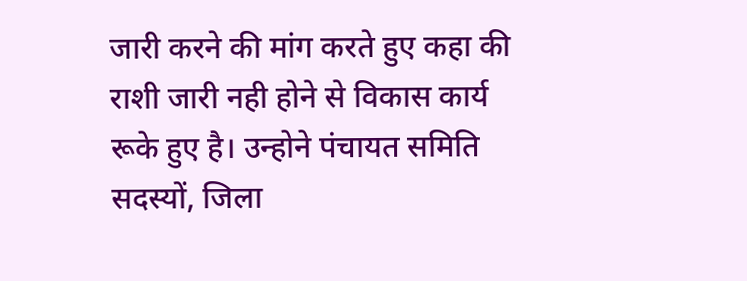जारी करने की मांग करते हुए कहा की राशी जारी नही होने से विकास कार्य रूके हुए है। उन्होने पंचायत समिति सदस्यों, जिला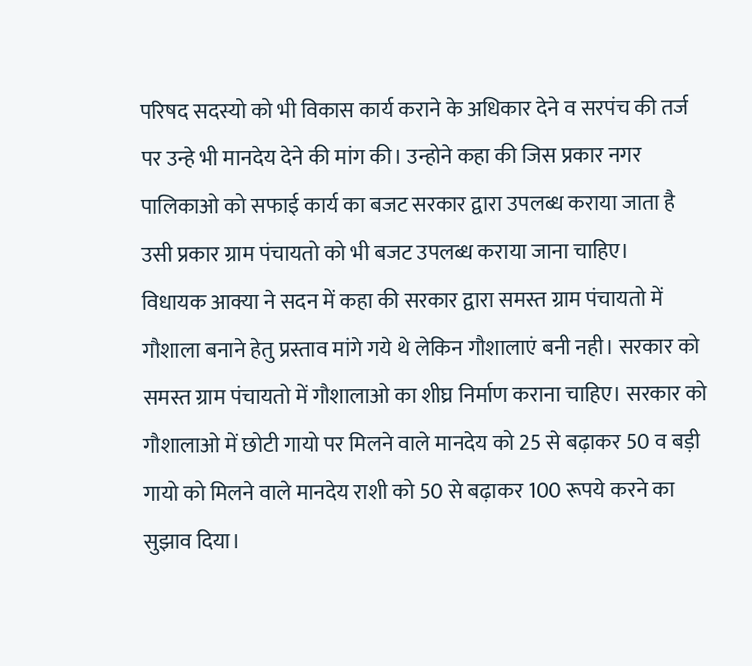परिषद सदस्यो को भी विकास कार्य कराने के अधिकार देने व सरपंच की तर्ज पर उन्हे भी मानदेय देने की मांग की। उन्होने कहा की जिस प्रकार नगर पालिकाओ को सफाई कार्य का बजट सरकार द्वारा उपलब्ध कराया जाता है उसी प्रकार ग्राम पंचायतो को भी बजट उपलब्ध कराया जाना चाहिए।
विधायक आक्या ने सदन में कहा की सरकार द्वारा समस्त ग्राम पंचायतो में गौशाला बनाने हेतु प्रस्ताव मांगे गये थे लेकिन गौशालाएं बनी नही। सरकार को समस्त ग्राम पंचायतो में गौशालाओ का शीघ्र निर्माण कराना चाहिए। सरकार को गौशालाओ में छोटी गायो पर मिलने वाले मानदेय को 25 से बढ़ाकर 50 व बड़ी गायो को मिलने वाले मानदेय राशी को 50 से बढ़ाकर 100 रूपये करने का सुझाव दिया।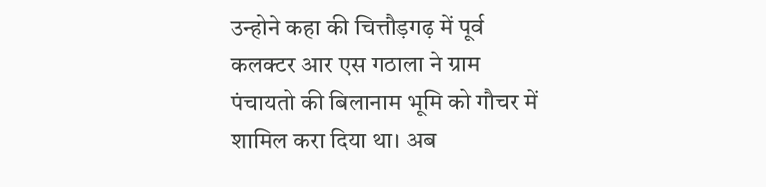उन्होने कहा की चित्तौड़गढ़ में पूर्व कलक्टर आर एस गठाला ने ग्राम पंचायतो की बिलानाम भूमि को गौचर में शामिल करा दिया था। अब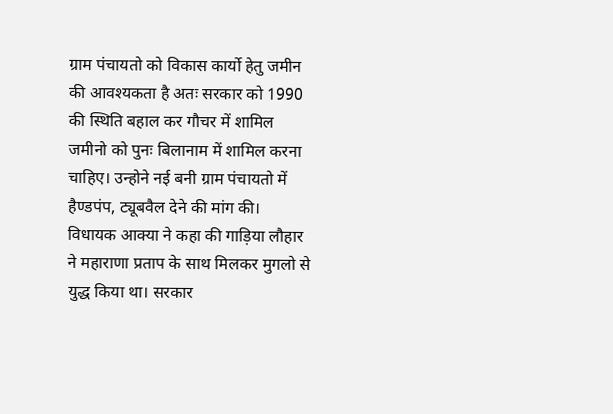ग्राम पंचायतो को विकास कार्यो हेतु जमीन की आवश्यकता है अतः सरकार को 1990 की स्थिति बहाल कर गौचर में शामिल जमीनो को पुनः बिलानाम में शामिल करना चाहिए। उन्होने नई बनी ग्राम पंचायतो में हैण्डपंप, ट्यूबवैल देने की मांग की।
विधायक आक्या ने कहा की गाड़िया लौहार ने महाराणा प्रताप के साथ मिलकर मुगलो से युद्ध किया था। सरकार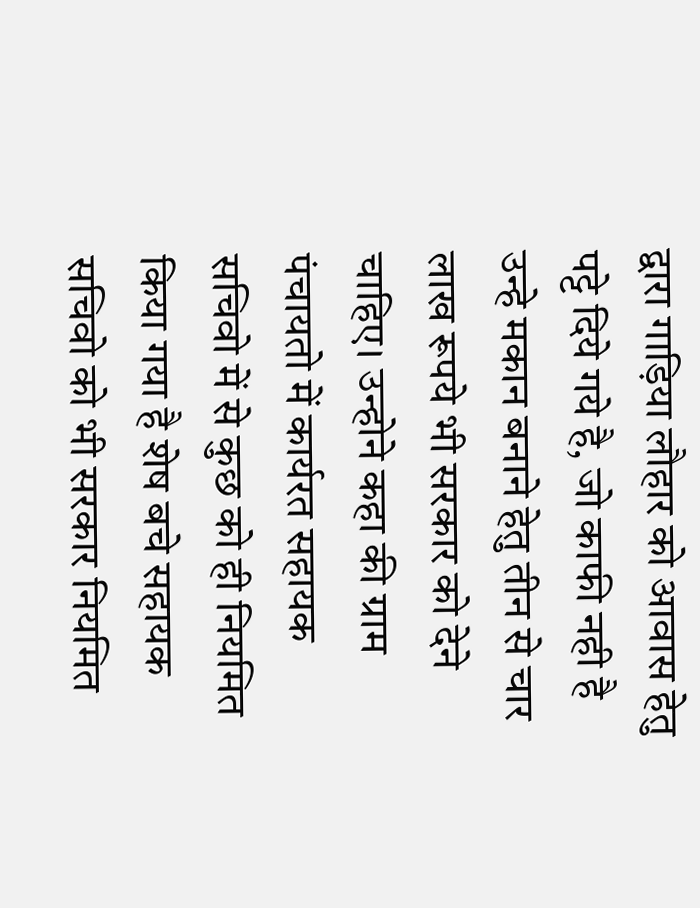द्वारा गाड़िया लौहार को आवास हेतु पट्टे दिये गये है, जो काफी नही है उन्हे मकान बनाने हेतु तीन से चार लाख रूपये भी सरकार को देने चाहिए। उन्होने कहा की ग्राम पंचायतो में कार्यरत सहायक सचिवो में से कुछ को ही नियमित किया गया है शेष बचे सहायक सचिवो को भी सरकार नियमित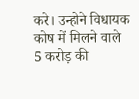करे। उन्होने विधायक कोष में मिलने वाले 5 करोड़ की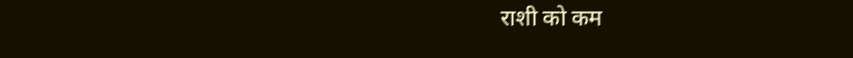राशी को कम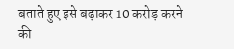बताते हुए इसे बढ़ाकर 10 करोड़ करने की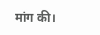मांग की।